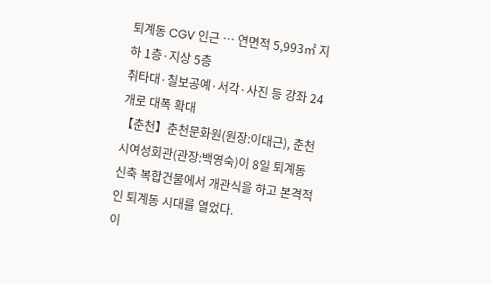퇴계동 CGV 인근 … 연면적 5,993㎡ 지하 1층·지상 5층
취타대·칠보공예·서각·사진 등 강좌 24개로 대폭 확대
【춘천】춘천문화원(원장:이대근), 춘천시여성회관(관장:백영숙)이 8일 퇴계동 신축 복합건물에서 개관식을 하고 본격적인 퇴계동 시대를 열었다.
이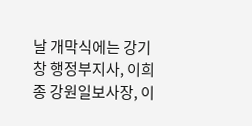날 개막식에는 강기창 행정부지사, 이희종 강원일보사장, 이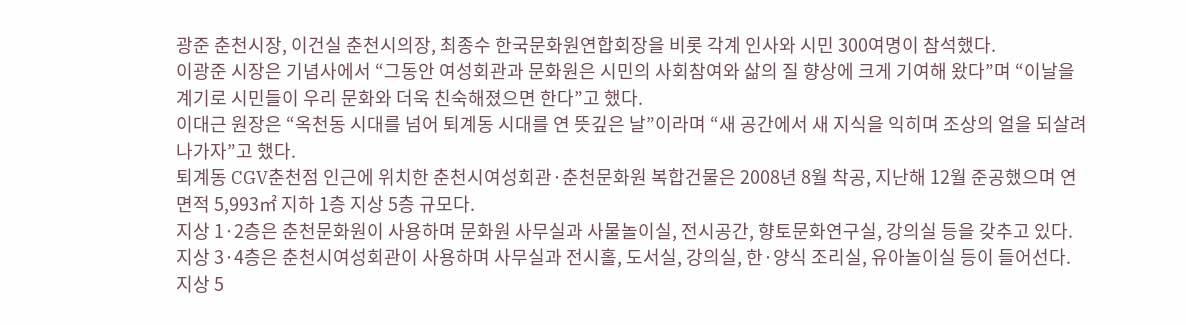광준 춘천시장, 이건실 춘천시의장, 최종수 한국문화원연합회장을 비롯 각계 인사와 시민 300여명이 참석했다.
이광준 시장은 기념사에서 “그동안 여성회관과 문화원은 시민의 사회참여와 삶의 질 향상에 크게 기여해 왔다”며 “이날을 계기로 시민들이 우리 문화와 더욱 친숙해졌으면 한다”고 했다.
이대근 원장은 “옥천동 시대를 넘어 퇴계동 시대를 연 뜻깊은 날”이라며 “새 공간에서 새 지식을 익히며 조상의 얼을 되살려 나가자”고 했다.
퇴계동 CGV춘천점 인근에 위치한 춘천시여성회관·춘천문화원 복합건물은 2008년 8월 착공, 지난해 12월 준공했으며 연면적 5,993㎡ 지하 1층 지상 5층 규모다.
지상 1·2층은 춘천문화원이 사용하며 문화원 사무실과 사물놀이실, 전시공간, 향토문화연구실, 강의실 등을 갖추고 있다. 지상 3·4층은 춘천시여성회관이 사용하며 사무실과 전시홀, 도서실, 강의실, 한·양식 조리실, 유아놀이실 등이 들어선다. 지상 5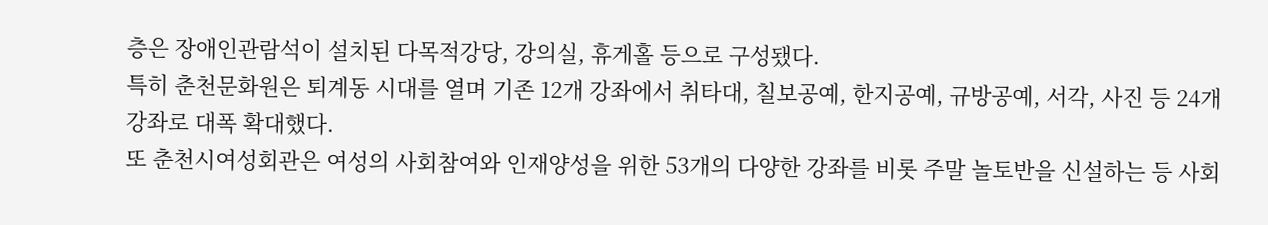층은 장애인관람석이 설치된 다목적강당, 강의실, 휴게홀 등으로 구성됐다.
특히 춘천문화원은 퇴계동 시대를 열며 기존 12개 강좌에서 취타대, 칠보공예, 한지공예, 규방공예, 서각, 사진 등 24개 강좌로 대폭 확대했다.
또 춘천시여성회관은 여성의 사회참여와 인재양성을 위한 53개의 다양한 강좌를 비롯 주말 놀토반을 신설하는 등 사회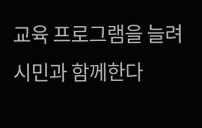교육 프로그램을 늘려 시민과 함께한다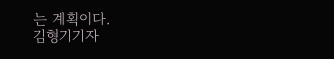는 계획이다.
김형기기자